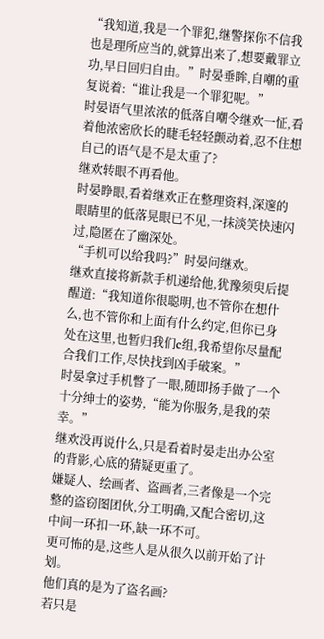“我知道,我是一个罪犯,继警探你不信我也是理所应当的,就算出来了,想要戴罪立功,早日回归自由。”时晏垂眸,自嘲的重复说着:“谁让我是一个罪犯呢。”
时晏语气里浓浓的低落自嘲令继欢一怔,看着他浓密欣长的睫毛轻轻颤动着,忍不住想自己的语气是不是太重了?
继欢转眼不再看他。
时晏睁眼,看着继欢正在整理资料,深邃的眼睛里的低落晃眼已不见,一抹淡笑快速闪过,隐匿在了幽深处。
“手机可以给我吗?”时晏问继欢。
继欢直接将新款手机递给他,犹豫须臾后提醒道:“我知道你很聪明,也不管你在想什么,也不管你和上面有什么约定,但你已身处在这里,也暂归我们c组,我希望你尽量配合我们工作,尽快找到凶手破案。”
时晏拿过手机瞥了一眼,随即扬手做了一个十分绅士的姿势,“能为你服务,是我的荣幸。”
继欢没再说什么,只是看着时晏走出办公室的背影,心底的猜疑更重了。
嫌疑人、绘画者、盗画者,三者像是一个完整的盗窃图团伙,分工明确,又配合密切,这中间一环扣一环,缺一环不可。
更可怖的是,这些人是从很久以前开始了计划。
他们真的是为了盗名画?
若只是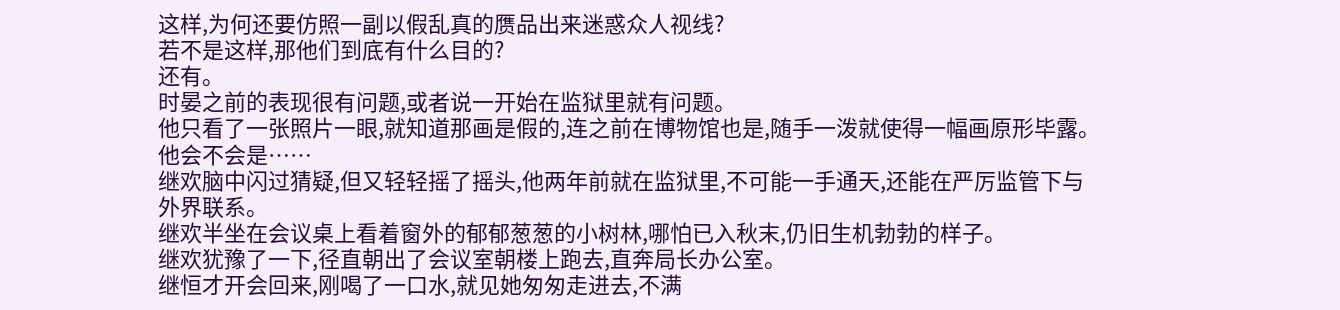这样,为何还要仿照一副以假乱真的赝品出来迷惑众人视线?
若不是这样,那他们到底有什么目的?
还有。
时晏之前的表现很有问题,或者说一开始在监狱里就有问题。
他只看了一张照片一眼,就知道那画是假的,连之前在博物馆也是,随手一泼就使得一幅画原形毕露。
他会不会是……
继欢脑中闪过猜疑,但又轻轻摇了摇头,他两年前就在监狱里,不可能一手通天,还能在严厉监管下与外界联系。
继欢半坐在会议桌上看着窗外的郁郁葱葱的小树林,哪怕已入秋末,仍旧生机勃勃的样子。
继欢犹豫了一下,径直朝出了会议室朝楼上跑去,直奔局长办公室。
继恒才开会回来,刚喝了一口水,就见她匆匆走进去,不满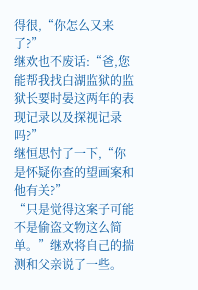得很,“你怎么又来了?”
继欢也不废话:“爸,您能帮我找白湖监狱的监狱长要时晏这两年的表现记录以及探视记录吗?”
继恒思忖了一下,“你是怀疑你查的望画案和他有关?”
“只是觉得这案子可能不是偷盗文物这么简单。”继欢将自己的揣测和父亲说了一些。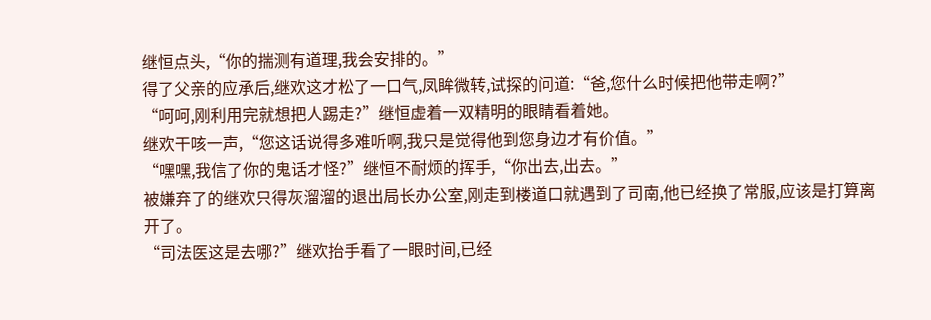继恒点头,“你的揣测有道理,我会安排的。”
得了父亲的应承后,继欢这才松了一口气,凤眸微转,试探的问道:“爸,您什么时候把他带走啊?”
“呵呵,刚利用完就想把人踢走?”继恒虚着一双精明的眼睛看着她。
继欢干咳一声,“您这话说得多难听啊,我只是觉得他到您身边才有价值。”
“嘿嘿,我信了你的鬼话才怪?”继恒不耐烦的挥手,“你出去,出去。”
被嫌弃了的继欢只得灰溜溜的退出局长办公室,刚走到楼道口就遇到了司南,他已经换了常服,应该是打算离开了。
“司法医这是去哪?”继欢抬手看了一眼时间,已经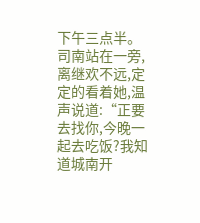下午三点半。
司南站在一旁,离继欢不远,定定的看着她,温声说道:“正要去找你,今晚一起去吃饭?我知道城南开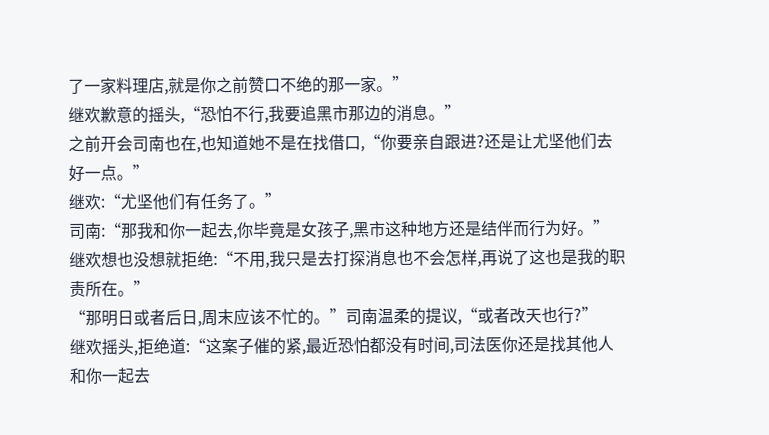了一家料理店,就是你之前赞口不绝的那一家。”
继欢歉意的摇头,“恐怕不行,我要追黑市那边的消息。”
之前开会司南也在,也知道她不是在找借口,“你要亲自跟进?还是让尤坚他们去好一点。”
继欢:“尤坚他们有任务了。”
司南:“那我和你一起去,你毕竟是女孩子,黑市这种地方还是结伴而行为好。”
继欢想也没想就拒绝:“不用,我只是去打探消息也不会怎样,再说了这也是我的职责所在。”
“那明日或者后日,周末应该不忙的。”司南温柔的提议,“或者改天也行?”
继欢摇头,拒绝道:“这案子催的紧,最近恐怕都没有时间,司法医你还是找其他人和你一起去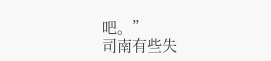吧。”
司南有些失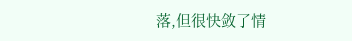落,但很快敛了情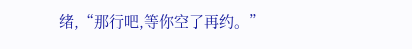绪,“那行吧,等你空了再约。”